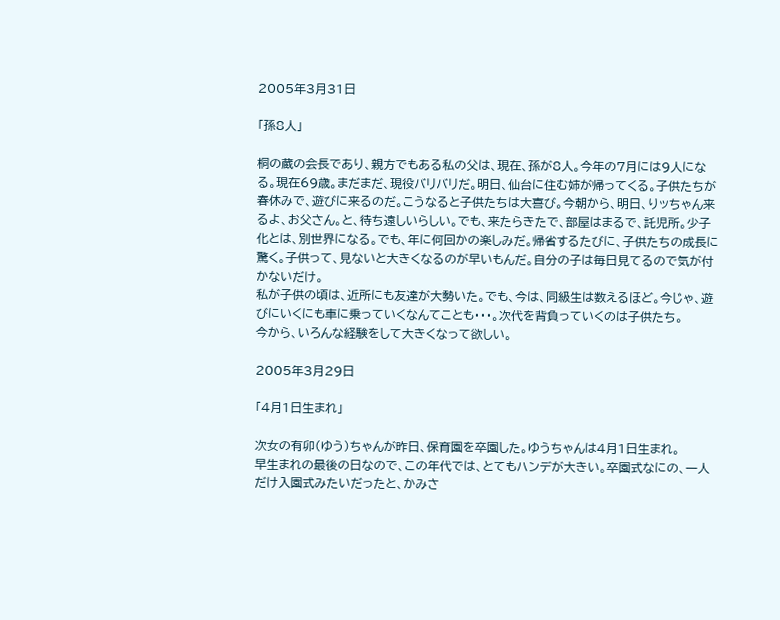2005年3月31日

「孫8人」

桐の蔵の会長であり、親方でもある私の父は、現在、孫が8人。今年の7月には9人になる。現在69歳。まだまだ、現役バリバリだ。明日、仙台に住む姉が帰ってくる。子供たちが春休みで、遊びに来るのだ。こうなると子供たちは大喜び。今朝から、明日、りッちゃん来るよ、お父さん。と、待ち遠しいらしい。でも、来たらきたで、部屋はまるで、託児所。少子化とは、別世界になる。でも、年に何回かの楽しみだ。帰省するたびに、子供たちの成長に驚く。子供って、見ないと大きくなるのが早いもんだ。自分の子は毎日見てるので気が付かないだけ。
私が子供の頃は、近所にも友達が大勢いた。でも、今は、同級生は数えるほど。今じゃ、遊びにいくにも車に乗っていくなんてことも・・・。次代を背負っていくのは子供たち。
今から、いろんな経験をして大きくなって欲しい。

2005年3月29日

「4月1日生まれ」

次女の有卯(ゆう)ちゃんが昨日、保育園を卒園した。ゆうちゃんは4月1日生まれ。
早生まれの最後の日なので、この年代では、とてもハンデが大きい。卒園式なにの、一人だけ入園式みたいだったと、かみさ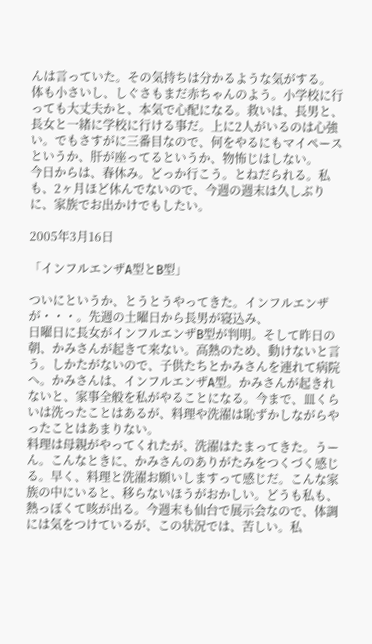んは言っていた。その気持ちは分かるような気がする。
体も小さいし、しぐさもまだ赤ちゃんのよう。小学校に行っても大丈夫かと、本気で心配になる。救いは、長男と、長女と一緒に学校に行ける事だ。上に2人がいるのは心強い。でもさすがに三番目なので、何をやるにもマイペースというか、肝が座ってるというか、物怖じはしない。
今日からは、春休み。どっか行こう。とねだられる。私も、2ヶ月ほど休んでないので、今週の週末は久しぶりに、家族でお出かけでもしたい。

2005年3月16日

「インフルエンザA型とB型」

ついにというか、とうとうやってきた。インフルエンザが・・・。先週の土曜日から長男が寝込み、
日曜日に長女がインフルエンザB型が判明。そして昨日の朝、かみさんが起きて来ない。高熱のため、動けないと言う。しかたがないので、子供たちとかみさんを連れて病院へ。かみさんは、インフルエンザA型。かみさんが起きれないと、家事全般を私がやることになる。今まで、皿くらいは洗ったことはあるが、料理や洗濯は恥ずかしながらやったことはあまりない。
料理は母親がやってくれたが、洗濯はたまってきた。うーん。こんなときに、かみさんのありがたみをつくづく感じる。早く、料理と洗濯お願いしますって感じだ。こんな家族の中にいると、移らないほうがおかしい。どうも私も、熱っぽくて咳が出る。今週末も仙台で展示会なので、体調には気をつけているが、この状況では、苦しい。私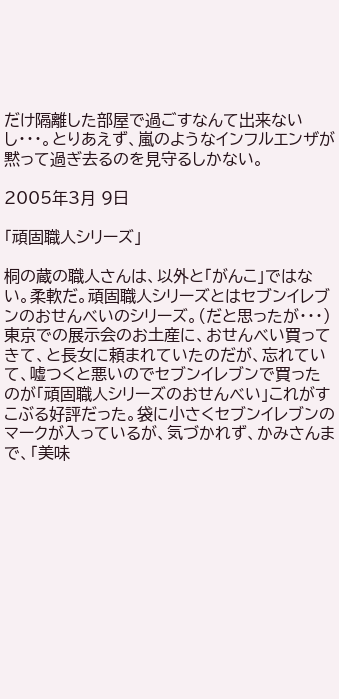だけ隔離した部屋で過ごすなんて出来ないし・・・。とりあえず、嵐のようなインフルエンザが黙って過ぎ去るのを見守るしかない。

2005年3月 9日

「頑固職人シリーズ」

桐の蔵の職人さんは、以外と「がんこ」ではない。柔軟だ。頑固職人シリーズとはセブンイレブンのおせんべいのシリーズ。(だと思ったが・・・)東京での展示会のお土産に、おせんべい買ってきて、と長女に頼まれていたのだが、忘れていて、嘘つくと悪いのでセブンイレブンで買ったのが「頑固職人シリーズのおせんべい」これがすこぶる好評だった。袋に小さくセブンイレブンのマークが入っているが、気づかれず、かみさんまで、「美味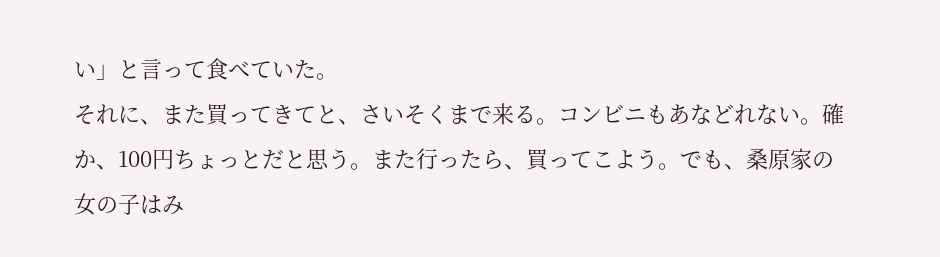い」と言って食べていた。
それに、また買ってきてと、さいそくまで来る。コンビニもあなどれない。確か、100円ちょっとだと思う。また行ったら、買ってこよう。でも、桑原家の女の子はみ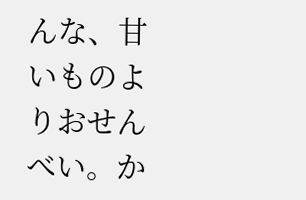んな、甘いものよりおせんべい。か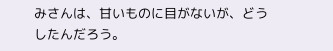みさんは、甘いものに目がないが、どうしたんだろう。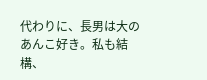代わりに、長男は大のあんこ好き。私も結構、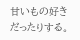甘いもの好きだったりする。